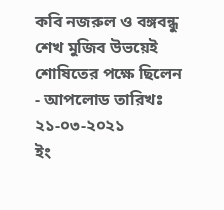কবি নজরুল ও বঙ্গবন্ধু শেখ মুজিব উভয়েই শোষিতের পক্ষে ছিলেন
- আপলোড তারিখঃ
২১-০৩-২০২১
ইং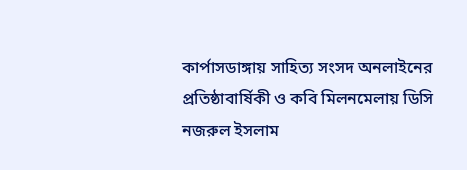কার্পাসডাঙ্গায় সাহিত্য সংসদ অনলাইনের প্রতিষ্ঠাবার্ষিকী ও কবি মিলনমেলায় ডিসি নজরুল ইসলাম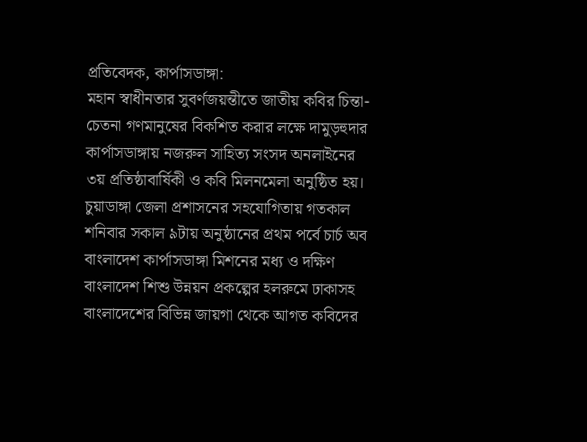প্রতিবেদক, কার্পাসডাঙ্গা:
মহান স্বাধীনতার সুবর্ণজয়ন্তীতে জাতীয় কবির চিন্তা-চেতনা গণমানুষের বিকশিত করার লক্ষে দামুড়হুদার কার্পাসডাঙ্গায় নজরুল সাহিত্য সংসদ অনলাইনের ৩য় প্রতিষ্ঠাবার্ষিকী ও কবি মিলনমেলা অনুষ্ঠিত হয়। চুয়াডাঙ্গা জেলা প্রশাসনের সহযোগিতায় গতকাল শনিবার সকাল ৯টায় অনুষ্ঠানের প্রথম পর্বে চার্চ অব বাংলাদেশ কার্পাসডাঙ্গা মিশনের মধ্য ও দক্ষিণ বাংলাদেশ শিশু উন্নয়ন প্রকল্পের হলরুমে ঢাকাসহ বাংলাদেশের বিভিন্ন জায়গা থেকে আগত কবিদের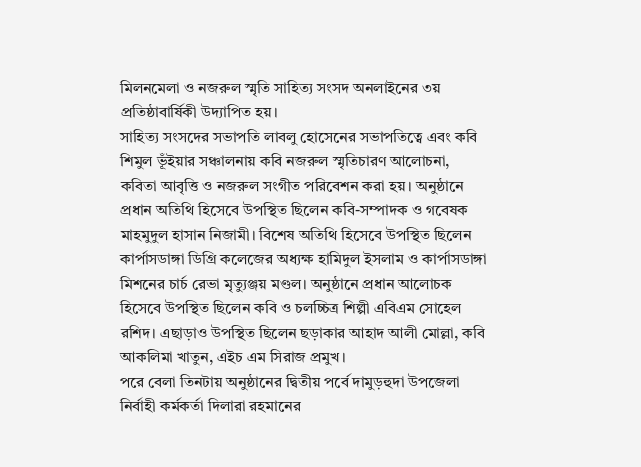মিলনমেলা ও নজরুল স্মৃতি সাহিত্য সংসদ অনলাইনের ৩য় প্রতিষ্ঠাবার্ষিকী উদ্যাপিত হয়।
সাহিত্য সংসদের সভাপতি লাবলু হোসেনের সভাপতিত্বে এবং কবি শিমুল ভূঁইয়ার সঞ্চালনায় কবি নজরুল স্মৃতিচারণ আলোচনা, কবিতা আবৃত্তি ও নজরুল সংগীত পরিবেশন করা হয়। অনুষ্ঠানে প্রধান অতিথি হিসেবে উপস্থিত ছিলেন কবি-সম্পাদক ও গবেষক মাহমুদুল হাসান নিজামী। বিশেষ অতিথি হিসেবে উপস্থিত ছিলেন কার্পাসডাঙ্গা ডিগ্রি কলেজের অধ্যক্ষ হামিদুল ইসলাম ও কার্পাসডাঙ্গা মিশনের চার্চ রেভা মৃত্যুঞ্জয় মণ্ডল। অনুষ্ঠানে প্রধান আলোচক হিসেবে উপস্থিত ছিলেন কবি ও চলচ্চিত্র শিল্পী এবিএম সোহেল রশিদ। এছাড়াও উপস্থিত ছিলেন ছড়াকার আহাদ আলী মোল্লা, কবি আকলিমা খাতুন, এইচ এম সিরাজ প্রমুখ।
পরে বেলা তিনটায় অনুষ্ঠানের দ্বিতীয় পর্বে দামুড়হুদা উপজেলা নির্বাহী কর্মকর্তা দিলারা রহমানের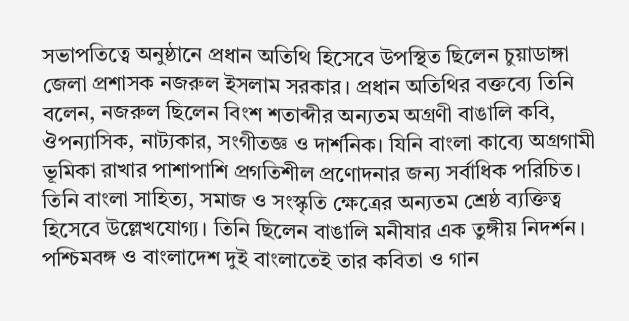সভাপতিত্বে অনুষ্ঠানে প্রধান অতিথি হিসেবে উপস্থিত ছিলেন চুয়াডাঙ্গা জেলা প্রশাসক নজরুল ইসলাম সরকার। প্রধান অতিথির বক্তব্যে তিনি বলেন, নজরুল ছিলেন বিংশ শতাব্দীর অন্যতম অগ্রণী বাঙালি কবি, ঔপন্যাসিক, নাট্যকার, সংগীতজ্ঞ ও দার্শনিক। যিনি বাংলা কাব্যে অগ্রগামী ভূমিকা রাখার পাশাপাশি প্রগতিশীল প্রণোদনার জন্য সর্বাধিক পরিচিত। তিনি বাংলা সাহিত্য, সমাজ ও সংস্কৃতি ক্ষেত্রের অন্যতম শ্রেষ্ঠ ব্যক্তিত্ব হিসেবে উল্লেখযোগ্য। তিনি ছিলেন বাঙালি মনীষার এক তুঙ্গীয় নিদর্শন। পশ্চিমবঙ্গ ও বাংলাদেশ দুই বাংলাতেই তার কবিতা ও গান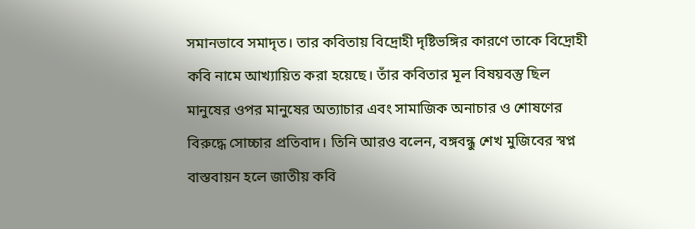সমানভাবে সমাদৃত। তার কবিতায় বিদ্রোহী দৃষ্টিভঙ্গির কারণে তাকে বিদ্রোহী কবি নামে আখ্যায়িত করা হয়েছে। তাঁর কবিতার মূল বিষয়বস্তু ছিল মানুষের ওপর মানুষের অত্যাচার এবং সামাজিক অনাচার ও শোষণের বিরুদ্ধে সোচ্চার প্রতিবাদ। তিনি আরও বলেন, বঙ্গবন্ধু শেখ মুজিবের স্বপ্ন বাস্তবায়ন হলে জাতীয় কবি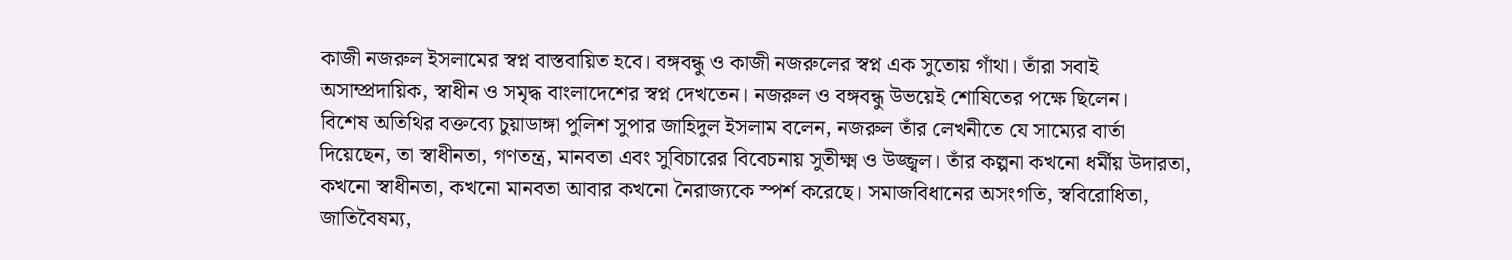কাজী নজরুল ইসলামের স্বপ্ন বাস্তবায়িত হবে। বঙ্গবন্ধু ও কাজী নজরুলের স্বপ্ন এক সুতোয় গাঁথা। তাঁরা সবাই অসাম্প্রদায়িক, স্বাধীন ও সমৃদ্ধ বাংলাদেশের স্বপ্ন দেখতেন। নজরুল ও বঙ্গবন্ধু উভয়েই শোষিতের পক্ষে ছিলেন।
বিশেষ অতিথির বক্তব্যে চুয়াডাঙ্গা পুলিশ সুপার জাহিদুল ইসলাম বলেন, নজরুল তাঁর লেখনীতে যে সাম্যের বার্তা দিয়েছেন, তা স্বাধীনতা, গণতন্ত্র, মানবতা এবং সুবিচারের বিবেচনায় সুতীক্ষ্ম ও উজ্জ্বল। তাঁর কল্পনা কখনো ধর্মীয় উদারতা, কখনো স্বাধীনতা, কখনো মানবতা আবার কখনো নৈরাজ্যকে স্পর্শ করেছে। সমাজবিধানের অসংগতি, স্ববিরোধিতা, জাতিবৈষম্য,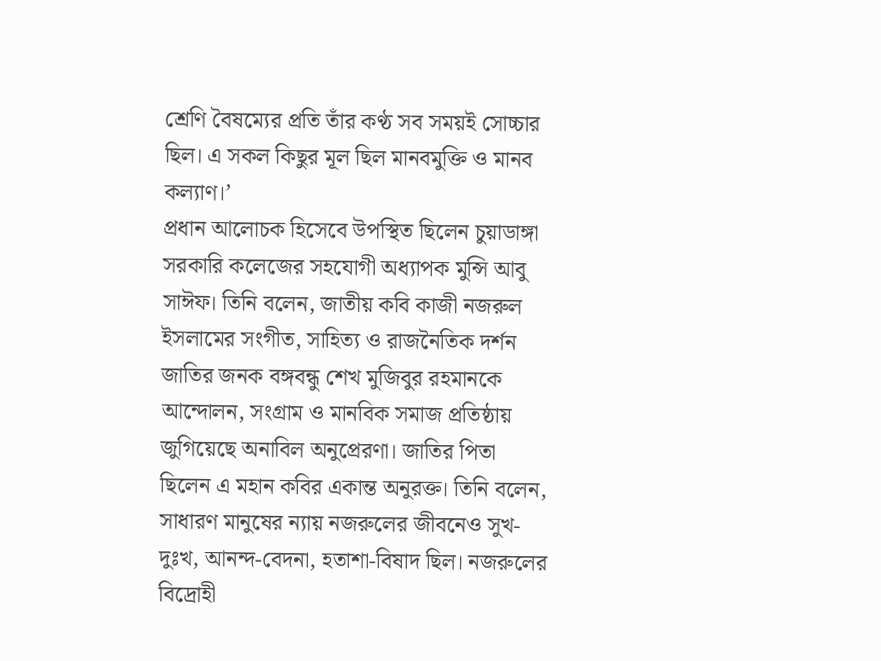শ্রেণি বৈষম্যের প্রতি তাঁর কণ্ঠ সব সময়ই সোচ্চার ছিল। এ সকল কিছুর মূল ছিল মানবমুক্তি ও মানব কল্যাণ।’
প্রধান আলোচক হিসেবে উপস্থিত ছিলেন চুয়াডাঙ্গা সরকারি কলেজের সহযোগী অধ্যাপক মুন্সি আবু সাঈফ। তিনি বলেন, জাতীয় কবি কাজী নজরুল ইসলামের সংগীত, সাহিত্য ও রাজনৈতিক দর্শন জাতির জনক বঙ্গবন্ধু শেখ মুজিবুর রহমানকে আন্দোলন, সংগ্রাম ও মানবিক সমাজ প্রতিষ্ঠায় জুগিয়েছে অনাবিল অনুপ্রেরণা। জাতির পিতা ছিলেন এ মহান কবির একান্ত অনুরক্ত। তিনি বলেন, সাধারণ মানুষের ন্যায় নজরুলের জীবনেও সুখ-দুঃখ, আনন্দ-বেদনা, হতাশা-বিষাদ ছিল। নজরুলের বিদ্রোহী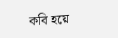কবি হয়ে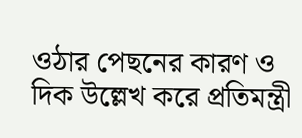ওঠার পেছনের কারণ ও দিক উল্লেখ করে প্রতিমন্ত্রী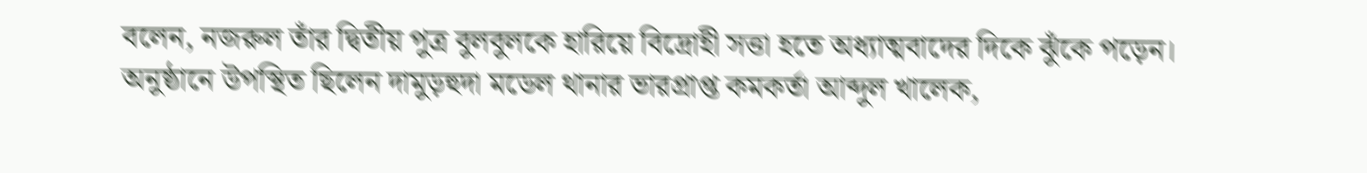বলেন, নজরুল তাঁর দ্বিতীয় পুত্র বুলবুলকে হারিয়ে বিদ্রোহী সত্তা হতে অধ্যাত্মবাদের দিকে ঝুঁকে পড়েন।
অনুষ্ঠানে উপস্থিত ছিলেন দামুড়হুদা মডেল থানার ভারপ্রাপ্ত কমকর্তা আব্দুল খালেক,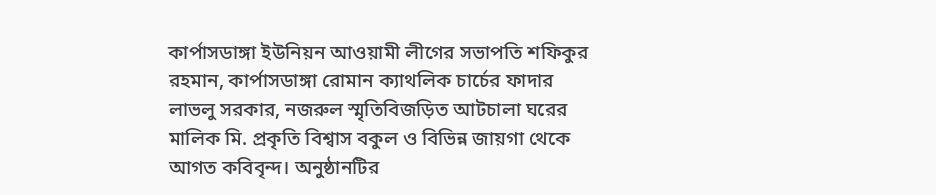কার্পাসডাঙ্গা ইউনিয়ন আওয়ামী লীগের সভাপতি শফিকুর রহমান, কার্পাসডাঙ্গা রোমান ক্যাথলিক চার্চের ফাদার লাভলু সরকার, নজরুল স্মৃতিবিজড়িত আটচালা ঘরের মালিক মি. প্রকৃতি বিশ্বাস বকুল ও বিভিন্ন জায়গা থেকে আগত কবিবৃন্দ। অনুষ্ঠানটির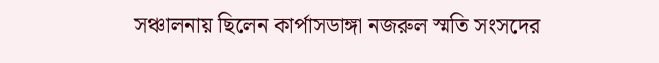সঞ্চালনায় ছিলেন কার্পাসডাঙ্গা নজরুল স্মতি সংসদের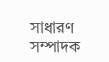সাধারণ সম্পাদক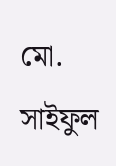মো. সাইফুল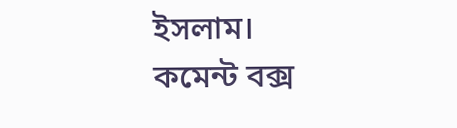ইসলাম।
কমেন্ট বক্স